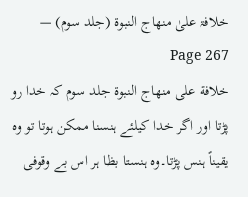خلافۃ علیٰ منھاج النبوۃ (جلد سوم) — Page 267
خلافة على منهاج النبوة جلد سوم کہ خدا رو پڑتا اور اگر خدا کیلئے ہنسنا ممکن ہوتا تو وہ یقیناً ہنس پڑتا۔وہ ہنستا بظا ہر اس بے وقوفی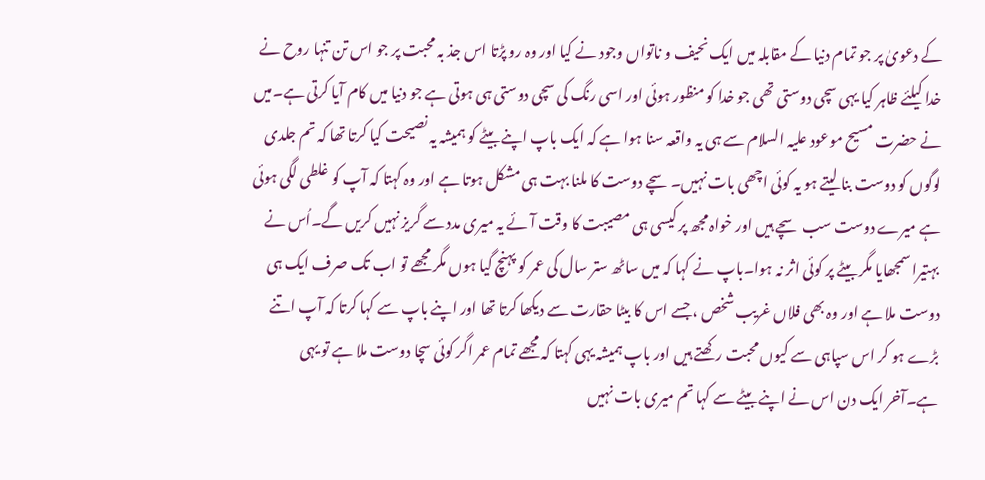کے دعویٰ پر جو تمام دنیا کے مقابلہ میں ایک نحیف و ناتواں وجود نے کیا اور وہ رو پڑتا اس جذ بہ محبت پر جو اس تن تنہا روح نے خدا کیلئے ظاہر کیا یہی سچی دوستی تھی جو خدا کو منظور ہوئی اور اسی رنگ کی سچی دوستی ہی ہوتی ہے جو دنیا میں کام آیا کرتی ہے۔میں نے حضرت مسیح موعود علیہ السلام سے ہی یہ واقعہ سنا ہوا ہے کہ ایک باپ اپنے بیٹے کو ہمیشہ یہ نصیحت کیا کرتا تھا کہ تم جلدی لوگوں کو دوست بنا لیتے ہو یہ کوئی اچھی بات نہیں۔سچے دوست کا ملنا بہت ہی مشکل ہوتا ہے اور وہ کہتا کہ آپ کو غلطی لگی ہوئی ہے میرے دوست سب سچے ہیں اور خواہ مجھ پر کیسی ہی مصیبت کا وقت آئے یہ میری مدد سے گریز نہیں کریں گے۔اُس نے بہتیرا سمجھایا مگر بیٹے پر کوئی اثر نہ ہوا۔باپ نے کہا کہ میں ساٹھ ستر سال کی عمر کو پہنچ گیا ہوں مگر مجھے تو اب تک صرف ایک ہی دوست ملا ہے اور وہ بھی فلاں غریب شخص ، جسے اس کا بیٹا حقارت سے دیکھا کرتا تھا اور اپنے باپ سے کہا کرتا کہ آپ اتنے بڑے ہو کر اس سپاہی سے کیوں محبت رکھتے ہیں اور باپ ہمیشہ یہی کہتا کہ مجھے تمام عمر اگر کوئی سچا دوست ملا ہے تو یہی ہے۔آخر ایک دن اس نے اپنے بیٹے سے کہا تم میری بات نہیں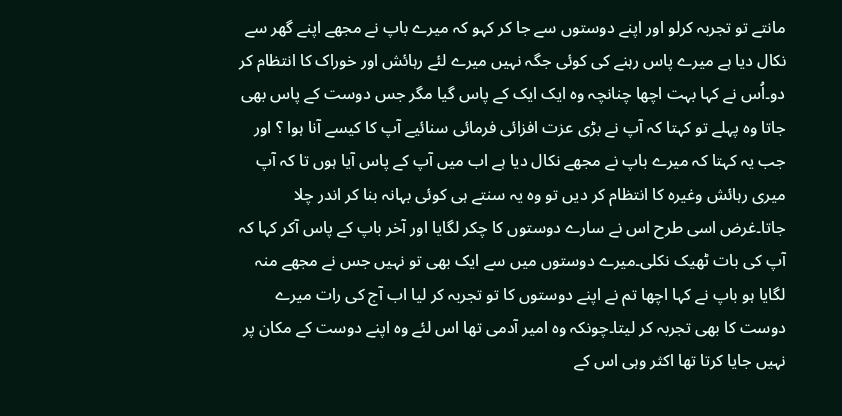مانتے تو تجربہ کرلو اور اپنے دوستوں سے جا کر کہو کہ میرے باپ نے مجھے اپنے گھر سے نکال دیا ہے میرے پاس رہنے کی کوئی جگہ نہیں میرے لئے رہائش اور خوراک کا انتظام کر دو۔اُس نے کہا بہت اچھا چنانچہ وہ ایک ایک کے پاس گیا مگر جس دوست کے پاس بھی جاتا وہ پہلے تو کہتا کہ آپ نے بڑی عزت افزائی فرمائی سنائیے آپ کا کیسے آنا ہوا ؟ اور جب یہ کہتا کہ میرے باپ نے مجھے نکال دیا ہے اب میں آپ کے پاس آیا ہوں تا کہ آپ میری رہائش وغیرہ کا انتظام کر دیں تو وہ یہ سنتے ہی کوئی بہانہ بنا کر اندر چلا جاتا۔غرض اسی طرح اس نے سارے دوستوں کا چکر لگایا اور آخر باپ کے پاس آکر کہا کہ آپ کی بات ٹھیک نکلی۔میرے دوستوں میں سے ایک بھی تو نہیں جس نے مجھے منہ لگایا ہو باپ نے کہا اچھا تم نے اپنے دوستوں کا تو تجربہ کر لیا اب آج کی رات میرے دوست کا بھی تجربہ کر لیتا۔چونکہ وہ امیر آدمی تھا اس لئے وہ اپنے دوست کے مکان پر نہیں جایا کرتا تھا اکثر وہی اس کے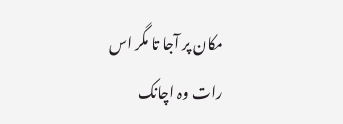مکان پر آجا تا مگر اس رات وہ اچانک